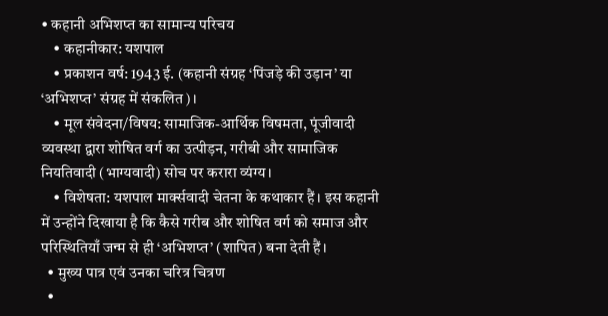• कहानी अभिशप्त का सामान्य परिचय
    • कहानीकार: यशपाल
    • प्रकाशन वर्ष: 1943 ई. (कहानी संग्रह ‘पिंजड़े की उड़ान’ या ‘अभिशप्त’ संग्रह में संकलित)।
    • मूल संवेदना/विषय: सामाजिक-आर्थिक विषमता, पूंजीवादी व्यवस्था द्वारा शोषित वर्ग का उत्पीड़न, गरीबी और सामाजिक नियतिवादी (भाग्यवादी) सोच पर करारा व्यंग्य।
    • विशेषता: यशपाल मार्क्सवादी चेतना के कथाकार हैं। इस कहानी में उन्होंने दिखाया है कि कैसे गरीब और शोषित वर्ग को समाज और परिस्थितियाँ जन्म से ही ‘अभिशप्त’ (शापित) बना देती हैं।
  • मुख्य पात्र एवं उनका चरित्र चित्रण
  •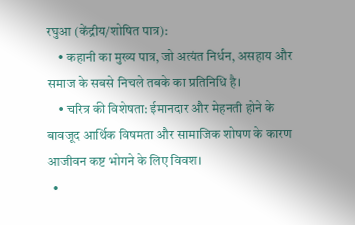रघुआ (केंद्रीय/शोषित पात्र):
    • कहानी का मुख्य पात्र, जो अत्यंत निर्धन, असहाय और समाज के सबसे निचले तबके का प्रतिनिधि है।
    • चरित्र की विशेषता: ईमानदार और मेहनती होने के बावजूद आर्थिक विषमता और सामाजिक शोषण के कारण आजीवन कष्ट भोगने के लिए विवश।
  •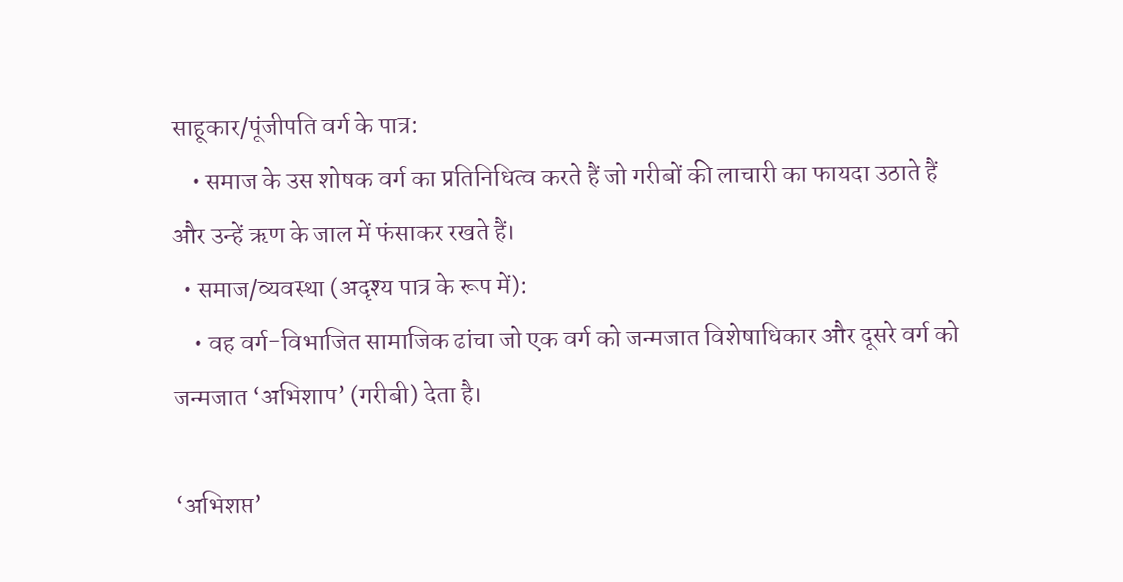साहूकार/पूंजीपति वर्ग के पात्र:
    • समाज के उस शोषक वर्ग का प्रतिनिधित्व करते हैं जो गरीबों की लाचारी का फायदा उठाते हैं और उन्हें ऋण के जाल में फंसाकर रखते हैं।
  • समाज/व्यवस्था (अदृश्य पात्र के रूप में):
    • वह वर्ग-विभाजित सामाजिक ढांचा जो एक वर्ग को जन्मजात विशेषाधिकार और दूसरे वर्ग को जन्मजात ‘अभिशाप’ (गरीबी) देता है।

‘अभिशप्त’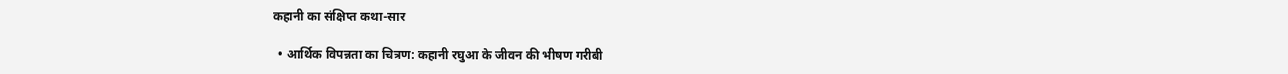कहानी का संक्षिप्त कथा-सार

  • आर्थिक विपन्नता का चित्रण: कहानी रघुआ के जीवन की भीषण गरीबी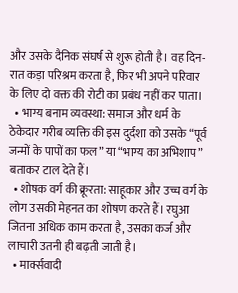और उसके दैनिक संघर्ष से शुरू होती है। वह दिन-रात कड़ा परिश्रम करता है, फिर भी अपने परिवार के लिए दो वक्त की रोटी का प्रबंध नहीं कर पाता।
  • भाग्य बनाम व्यवस्था: समाज और धर्म के ठेकेदार गरीब व्यक्ति की इस दुर्दशा को उसके “पूर्व जन्मों के पापों का फल” या “भाग्य का अभिशाप” बताकर टाल देते हैं।
  • शोषक वर्ग की क्रूरता: साहूकार और उच्च वर्ग के लोग उसकी मेहनत का शोषण करते हैं। रघुआ जितना अधिक काम करता है, उसका कर्ज और लाचारी उतनी ही बढ़ती जाती है।
  • मार्क्सवादी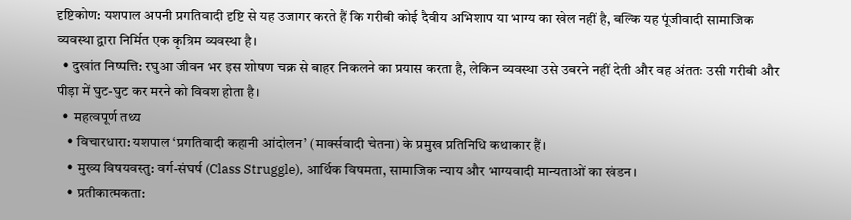दृष्टिकोण: यशपाल अपनी प्रगतिवादी दृष्टि से यह उजागर करते हैं कि गरीबी कोई दैवीय अभिशाप या भाग्य का खेल नहीं है, बल्कि यह पूंजीवादी सामाजिक व्यवस्था द्वारा निर्मित एक कृत्रिम व्यवस्था है।
  • दुखांत निष्पत्ति: रघुआ जीवन भर इस शोषण चक्र से बाहर निकलने का प्रयास करता है, लेकिन व्यवस्था उसे उबरने नहीं देती और वह अंततः उसी गरीबी और पीड़ा में घुट-घुट कर मरने को विवश होता है।
  •  महत्वपूर्ण तथ्य
    • विचारधारा: यशपाल ‘प्रगतिवादी कहानी आंदोलन’ (मार्क्सवादी चेतना) के प्रमुख प्रतिनिधि कथाकार हैं।
    • मुख्य विषयवस्तु: वर्ग-संघर्ष (Class Struggle), आर्थिक विषमता, सामाजिक न्याय और भाग्यवादी मान्यताओं का खंडन।
    • प्रतीकात्मकता: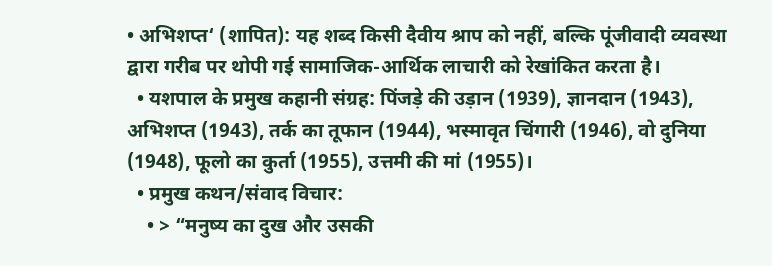• अभिशप्त‘ (शापित): यह शब्द किसी दैवीय श्राप को नहीं, बल्कि पूंजीवादी व्यवस्था द्वारा गरीब पर थोपी गई सामाजिक-आर्थिक लाचारी को रेखांकित करता है।
  • यशपाल के प्रमुख कहानी संग्रह: पिंजड़े की उड़ान (1939), ज्ञानदान (1943), अभिशप्त (1943), तर्क का तूफान (1944), भस्मावृत चिंगारी (1946), वो दुनिया (1948), फूलो का कुर्ता (1955), उत्तमी की मां (1955)।
  • प्रमुख कथन/संवाद विचार:
    • > “मनुष्य का दुख और उसकी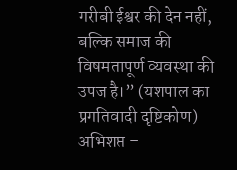गरीबी ईश्वर की देन नहीं, बल्कि समाज की विषमतापूर्ण व्यवस्था की उपज है।” (यशपाल का प्रगतिवादी दृष्टिकोण)
अभिशप्त –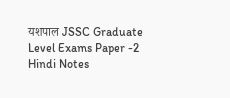यशपाल JSSC Graduate Level Exams Paper -2 Hindi Notes